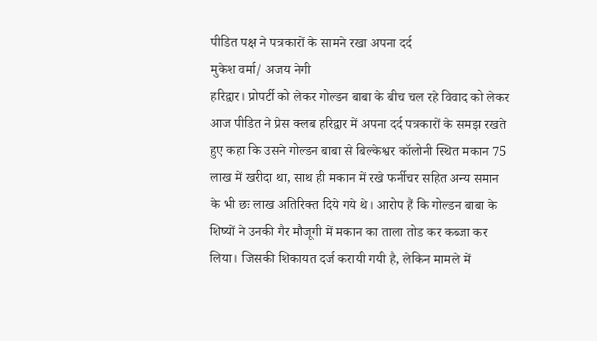पीडित पक्ष ने पत्रकारों के सामने रखा अपना दर्द
मुकेश वर्मा/ अजय नेगी
हरिद्वार। प्रोपर्टी को लेकर गोल्डन बाबा के बीच चल रहे विवाद को लेकर आज पीडित ने प्रेस क्लब हरिद्वार में अपना दर्द पत्रकारों के समझ रखते हुए कहा कि उसने गोल्डन बाबा से बिल्केश्वर कॉलोनी स्थित मकान 75 लाख में खरीदा था, साथ ही मकान में रखे फर्नीचर सहित अन्य समान के भी छः लाख अतिरिक्त दिये गये थे। आरोप हैं कि गोल्डन बाबा के शिष्यों ने उनकी गैर मौजूगी में मकान का ताला तोड कर कब्जा कर लिया। जिसकी शिकायत दर्ज करायी गयी है, लेकिन मामले में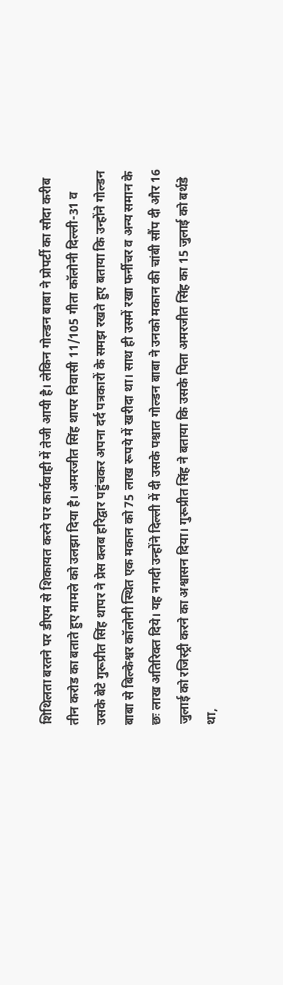शिथिलता बरतने पर डीएम से शिकायत करने पर कार्यवाही में तेजी आयी है। लेकिन गोल्डन बाबा ने प्रोपर्टी का सौदा करीब तीन करोड का बताते हुए मामले को उलझा दिया है। अमरजीत सिंह थापर निवासी 11/105 गीता कॉलोनी दिल्ली-31 व उसके बेटे गुरूप्रीत सिंह थापर ने प्रेस क्लब हरिद्वार पहुंचकर अपना दर्द पत्रकारों के समझ रखते हुए बताया कि उन्होंने गोल्डन बाबा से बिल्केश्वर कॉलोनी स्थित एक मकान को 75 लाख रूपये में खरीदा था। साथ ही उसमें रखा फर्नीचर व अन्य समान के छः लाख अतिरिक्त दिये। यह नगदी उन्होंने दिल्ली में दी उसके पश्चात गोल्डन बाबा ने उनको मकान की चांबी सौंप दी और 16 जुलाई को रजिस्ट्री करने का अश्वासन दिया। गुरूप्रीत सिंह ने बताया कि उसके पिता अमरजीत सिंह का 15 जुलाई को बर्थडे था,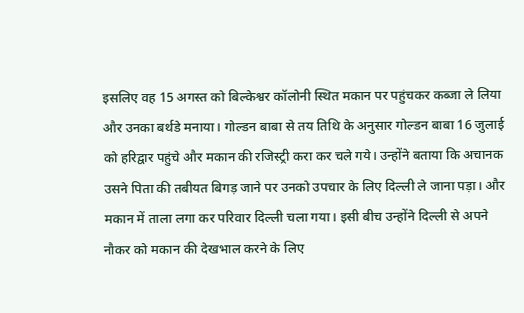इसलिए वह 15 अगस्त को बिल्केश्वर कॉलोनी स्थित मकान पर पहुंचकर कब्जा ले लिया और उनका बर्थडे मनाया। गोल्डन बाबा से तय तिथि के अनुसार गोल्डन बाबा 16 जुलाई को हरिद्वार पहुंचे और मकान की रजिस्ट्री करा कर चले गये। उन्होंने बताया कि अचानक उसने पिता की तबीयत बिगड़ जाने पर उनको उपचार के लिए दिल्ली ले जाना पड़ा। और मकान में ताला लगा कर परिवार दिल्ली चला गया। इसी बीच उन्होंने दिल्ली से अपने नौकर को मकान की देखभाल करने के लिए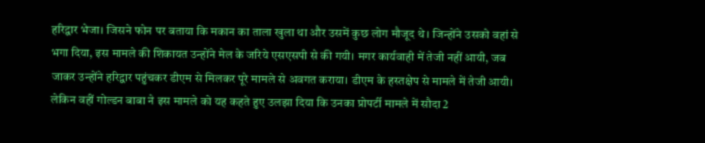हरिद्वार भेजा। जिसने फोन पर बताया कि मकान का ताला खुला था और उसमें कुछ लोग मौजूद थे। जिन्होंने उसको वहां से भगा दिया, इस मामले की शिकायत उन्होंने मेल के जरिये एसएसपी से की गयी। मगर कार्यवाही में तेजी नहीं आयी, जब जाकर उन्होंने हरिद्वार पहुंचकर डीएम से मिलकर पूरे मामले से अवगत कराया। डीएम के हस्तक्षेप से मामले में तेजी आयी। लेकिन वहीं गोल्डन बाबा ने इस मामले को यह कहते हुए उलझा दिया कि उनका प्रोपर्टी मामले में सौदा 2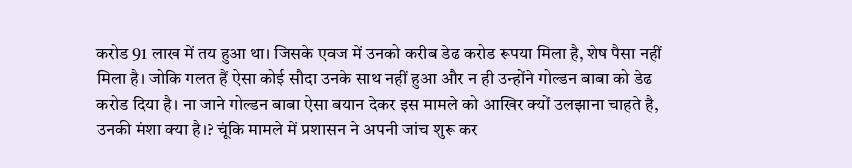करोड 91 लाख में तय हुआ था। जिसके एवज में उनको करीब डेढ करोड रूपया मिला है, शेष पैसा नहीं मिला है। जोकि गलत हैं ऐसा कोई सौदा उनके साथ नहीं हुआ और न ही उन्होंने गोल्डन बाबा को डेढ करोड दिया है। ना जाने गोल्डन बाबा ऐसा बयान देकर इस मामले को आखिर क्यों उलझाना चाहते है, उनकी मंशा क्या है।? चूंकि मामले में प्रशासन ने अपनी जांच शुरू कर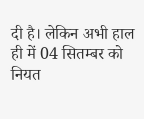दी है। लेकिन अभी हाल ही में 04 सितम्बर को नियत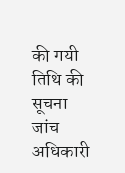की गयी तिथि की सूचना जांच अधिकारी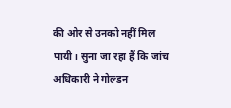की ओर से उनको नहीं मिल पायी। सुना जा रहा हैं कि जांच अधिकारी ने गोल्डन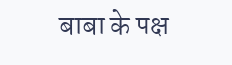बाबा के पक्ष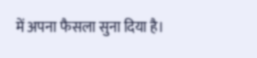में अपना फैसला सुना दिया है।